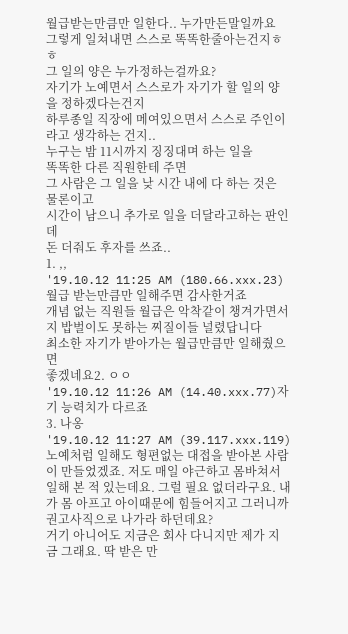월급받는만큼만 일한다.. 누가만든말일까요
그렇게 일쳐내면 스스로 똑똑한줄아는건지ㅎㅎ
그 일의 양은 누가정하는걸까요?
자기가 노예면서 스스로가 자기가 할 일의 양을 정하겠다는건지
하루종일 직장에 메여있으면서 스스로 주인이라고 생각하는 건지..
누구는 밤 11시까지 징징대며 하는 일을
똑똑한 다른 직원한테 주면
그 사람은 그 일을 낮 시간 내에 다 하는 것은 물론이고
시간이 남으니 추가로 일을 더달라고하는 판인데
돈 더줘도 후자를 쓰죠..
1. ,,
'19.10.12 11:25 AM (180.66.xxx.23)월급 받는만큼만 일해주면 감사한거죠
개념 없는 직원들 월급은 악착같이 챙겨가면서
지 밥벌이도 못하는 찌질이들 널렸답니다
최소한 자기가 받아가는 월급만큼만 일해줬으면
좋겠네요2. ㅇㅇ
'19.10.12 11:26 AM (14.40.xxx.77)자기 능력치가 다르죠
3. 나옹
'19.10.12 11:27 AM (39.117.xxx.119)노예처럼 일해도 형편없는 대접을 받아본 사람이 만들었겠죠. 저도 매일 야근하고 몸바쳐서 일해 본 적 있는데요. 그럴 필요 없더라구요. 내가 몸 아프고 아이때문에 힘들어지고 그러니까 권고사직으로 나가라 하던데요?
거기 아니어도 지금은 회사 다니지만 제가 지금 그래요. 딱 받은 만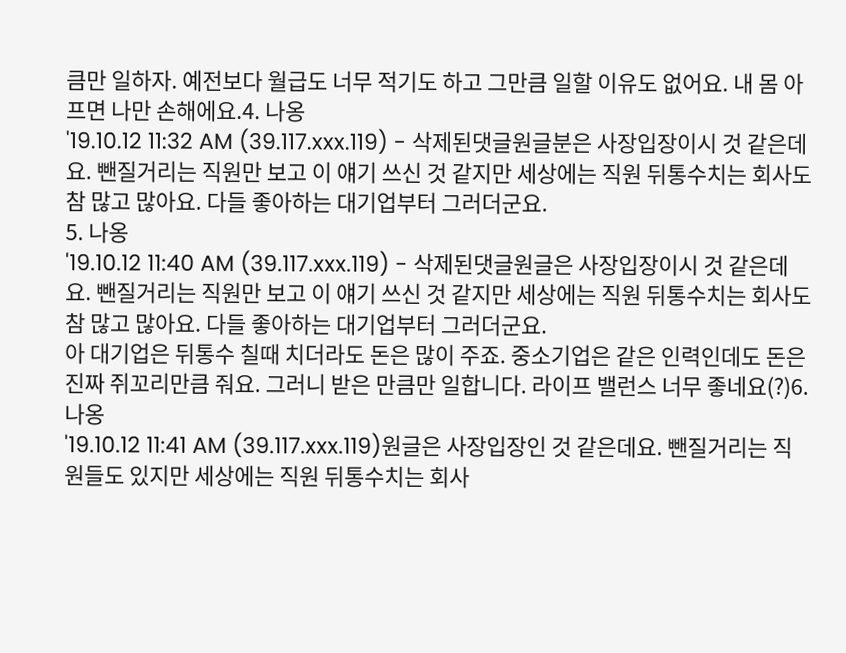큼만 일하자. 예전보다 월급도 너무 적기도 하고 그만큼 일할 이유도 없어요. 내 몸 아프면 나만 손해에요.4. 나옹
'19.10.12 11:32 AM (39.117.xxx.119) - 삭제된댓글원글분은 사장입장이시 것 같은데요. 뺀질거리는 직원만 보고 이 얘기 쓰신 것 같지만 세상에는 직원 뒤통수치는 회사도 참 많고 많아요. 다들 좋아하는 대기업부터 그러더군요.
5. 나옹
'19.10.12 11:40 AM (39.117.xxx.119) - 삭제된댓글원글은 사장입장이시 것 같은데요. 뺀질거리는 직원만 보고 이 얘기 쓰신 것 같지만 세상에는 직원 뒤통수치는 회사도 참 많고 많아요. 다들 좋아하는 대기업부터 그러더군요.
아 대기업은 뒤통수 칠때 치더라도 돈은 많이 주죠. 중소기업은 같은 인력인데도 돈은 진짜 쥐꼬리만큼 줘요. 그러니 받은 만큼만 일합니다. 라이프 밸런스 너무 좋네요(?)6. 나옹
'19.10.12 11:41 AM (39.117.xxx.119)원글은 사장입장인 것 같은데요. 뺀질거리는 직원들도 있지만 세상에는 직원 뒤통수치는 회사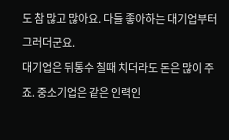도 참 많고 많아요. 다들 좋아하는 대기업부터 그러더군요.
대기업은 뒤통수 칠때 치더라도 돈은 많이 주죠. 중소기업은 같은 인력인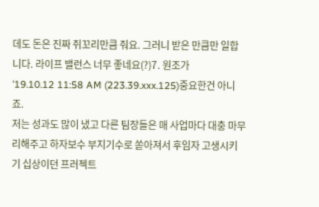데도 돈은 진짜 쥐꼬리만큼 줘요. 그러니 받은 만큼만 일합니다. 라이프 밸런스 너무 좋네요(?)7. 원조가
'19.10.12 11:58 AM (223.39.xxx.125)중요한건 아니죠.
저는 성과도 많이 냈고 다른 팀장들은 매 사업마다 대충 마무리해주고 하자보수 부지기수로 쏟아져서 후임자 고생시키기 십상이던 프러젝트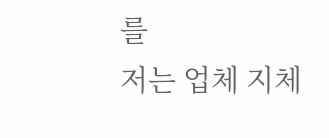를
저는 업체 지체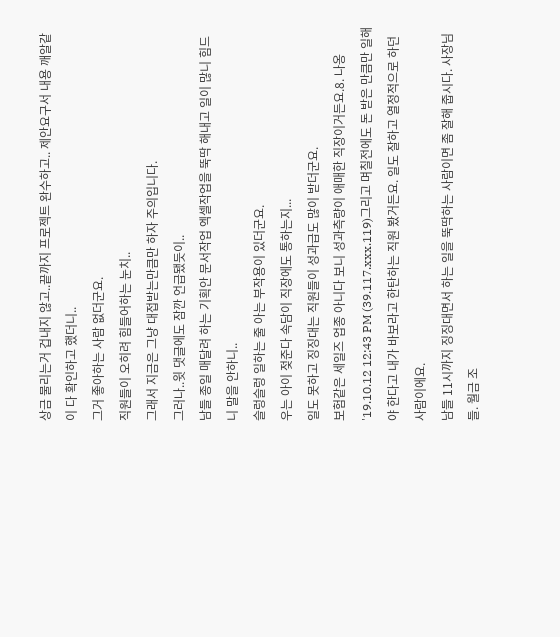상금 물리는거 겁내지 않고..끝까지 프로젝트 완수하고.. 제안요구서 내용 깨알같이 다 확인하고 했더니..
그거 좋아하는 사람 없더군요.
직원들이 오히려 힘들어하는 눈치..
그래서 지금은 그냥 대접받는만큼만 하자 주의입니다.
그러나..윗 댓글에도 잠깐 언급됐듯이..
남들 종일 매달려 하는 기획안 문서작업 엑셀작업을 뚝딱 해내고 일이 많니 힘드니 말을 안하니..
슬렁슬렁 일하는 줄 아는 부작용이 있더군요.
우는 아이 젖준다 속담이 직장에도 통하는지...
일도 못하고 징징대는 직원들이 성과급도 많이 받더군요.
보험같은 세일즈 업종 아니다 보니 성과측량이 애매한 직장이거든요.8. 나옹
'19.10.12 12:43 PM (39.117.xxx.119)그리고 며칠전에도 돈 받은 만큼만 일해야 한다고 내가 바보라고 한탄하는 직원 봤거든요. 일도 잘하고 열정적으로 하던 사람이에요.
남들 11시까지 징징대면서 하는 일을 뚝딱하는 사람이면 좀 잘해 줍시다. 사장님들. 월금 조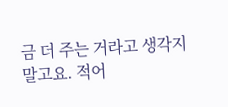금 더 주는 거라고 생각지 말고요. 적어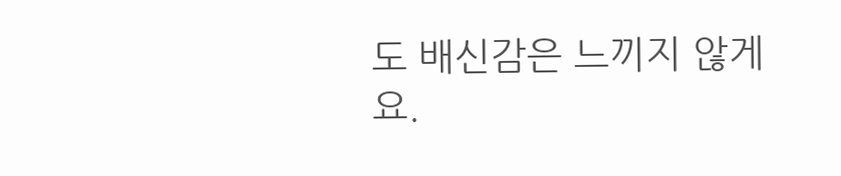도 배신감은 느끼지 않게요.